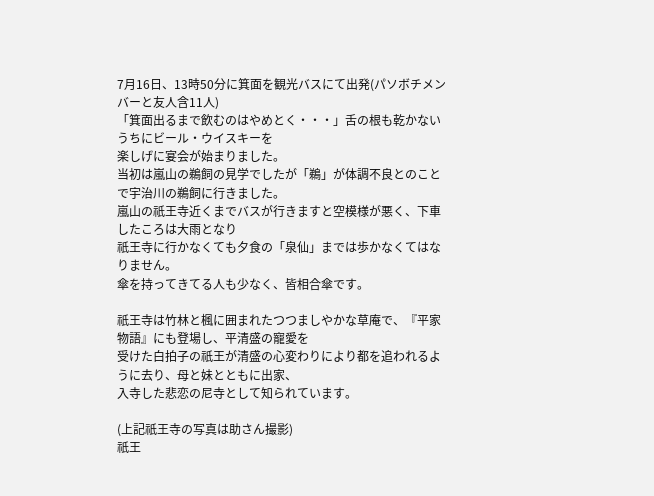7月16日、13時50分に箕面を観光バスにて出発(パソボチメンバーと友人含11人)
「箕面出るまで飲むのはやめとく・・・」舌の根も乾かないうちにビール・ウイスキーを
楽しげに宴会が始まりました。
当初は嵐山の鵜飼の見学でしたが「鵜」が体調不良とのことで宇治川の鵜飼に行きました。
嵐山の祇王寺近くまでバスが行きますと空模様が悪く、下車したころは大雨となり
祇王寺に行かなくても夕食の「泉仙」までは歩かなくてはなりません。
傘を持ってきてる人も少なく、皆相合傘です。

祇王寺は竹林と楓に囲まれたつつましやかな草庵で、『平家物語』にも登場し、平清盛の寵愛を
受けた白拍子の祇王が清盛の心変わりにより都を追われるように去り、母と妹とともに出家、
入寺した悲恋の尼寺として知られています。

(上記祇王寺の写真は助さん撮影)
祇王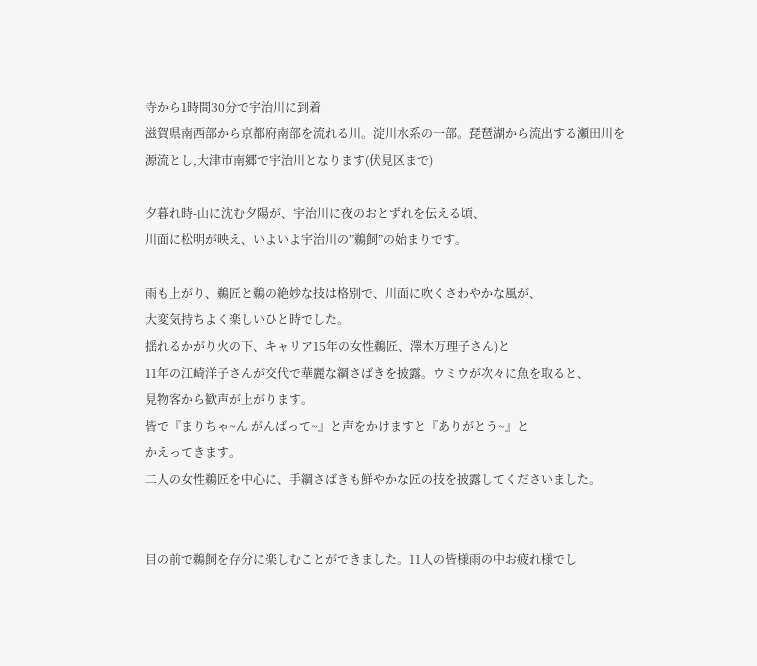寺から1時間30分で宇治川に到着
滋賀県南西部から京都府南部を流れる川。淀川水系の一部。琵琶湖から流出する瀬田川を
源流とし,大津市南郷で宇治川となります(伏見区まで)

夕暮れ時-山に沈む夕陽が、宇治川に夜のおとずれを伝える頃、
川面に松明が映え、いよいよ宇治川の”鵜飼”の始まりです。

雨も上がり、鵜匠と鵜の絶妙な技は格別で、川面に吹くさわやかな風が、
大変気持ちよく楽しいひと時でした。
揺れるかがり火の下、キャリア15年の女性鵜匠、澤木万理子さん)と
11年の江崎洋子さんが交代で華麗な綱さばきを披露。ウミウが次々に魚を取ると、
見物客から歓声が上がります。
皆で『まりちゃ~ん がんばって~』と声をかけますと『ありがとう~』と
かえってきます。
二人の女性鵜匠を中心に、手綱さばきも鮮やかな匠の技を披露してくださいました。


目の前で鵜飼を存分に楽しむことができました。11人の皆様雨の中お疲れ様でし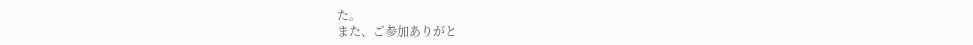た。
また、ご参加ありがと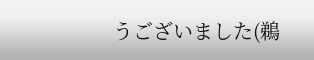うございました(鵜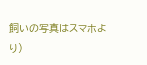飼いの写真はスマホより)